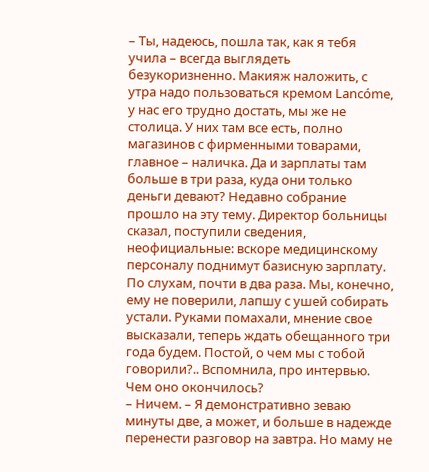– Ты, надеюсь, пошла так, как я тебя учила – всегда выглядеть безукоризненно. Макияж наложить, с утра надо пользоваться кремом Lancóme, у нас его трудно достать, мы же не столица. У них там все есть, полно магазинов с фирменными товарами, главное – наличка. Да и зарплаты там больше в три раза, куда они только деньги девают? Недавно собрание прошло на эту тему. Директор больницы сказал, поступили сведения, неофициальные: вскоре медицинскому персоналу поднимут базисную зарплату. По слухам, почти в два раза. Мы, конечно, ему не поверили, лапшу с ушей собирать устали. Руками помахали, мнение свое высказали, теперь ждать обещанного три года будем. Постой, о чем мы с тобой говорили?.. Вспомнила, про интервью. Чем оно окончилось?
– Ничем. – Я демонстративно зеваю минуты две, а может, и больше в надежде перенести разговор на завтра. Но маму не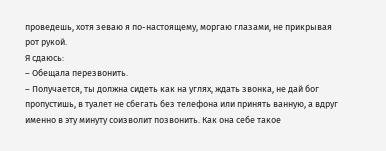проведешь, хотя зеваю я по-настоящему, моргаю глазами, не прикрывая рот рукой.
Я сдаюсь:
– Обещала перезвонить.
– Получается, ты должна сидеть как на углях, ждать звонка, не дай бог пропустишь, в туалет не сбегать без телефона или принять ванную, а вдруг именно в эту минуту соизволит позвонить. Как она себе такое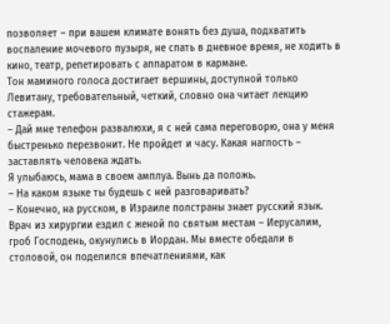позволяет – при вашем климате вонять без душа, подхватить воспаление мочевого пузыря, не спать в дневное время, не ходить в кино, театр, репетировать с аппаратом в кармане.
Тон маминого голоса достигает вершины, доступной только Левитану, требовательный, четкий, словно она читает лекцию стажерам.
– Дай мне телефон развалюхи, я с ней сама переговорю, она у меня быстренько перезвонит. Не пройдет и часу. Какая наглость – заставлять человека ждать.
Я улыбаюсь, мама в своем амплуа. Вынь да положь.
– На каком языке ты будешь с ней разговаривать?
– Конечно, на русском, в Израиле полстраны знает русский язык. Врач из хирургии ездил с женой по святым местам – Иерусалим, гроб Господень, окунулись в Иордан. Мы вместе обедали в столовой, он поделился впечатлениями, как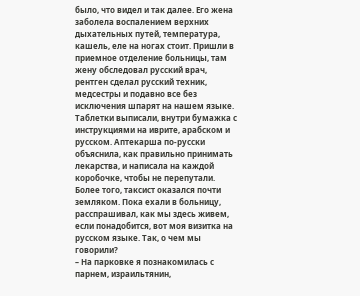было, что видел и так далее. Его жена заболела воспалением верхних дыхательных путей, температура, кашель, еле на ногах стоит. Пришли в приемное отделение больницы, там жену обследовал русский врач, рентген сделал русский техник, медсестры и подавно все без исключения шпарят на нашем языке. Таблетки выписали, внутри бумажка с инструкциями на иврите, арабском и русском. Аптекарша по-русски объяснила, как правильно принимать лекарства, и написала на каждой коробочке, чтобы не перепутали. Более того, таксист оказался почти земляком. Пока ехали в больницу, расспрашивал, как мы здесь живем, если понадобится, вот моя визитка на русском языке. Так, о чем мы говорили?
– На парковке я познакомилась с парнем, израильтянин,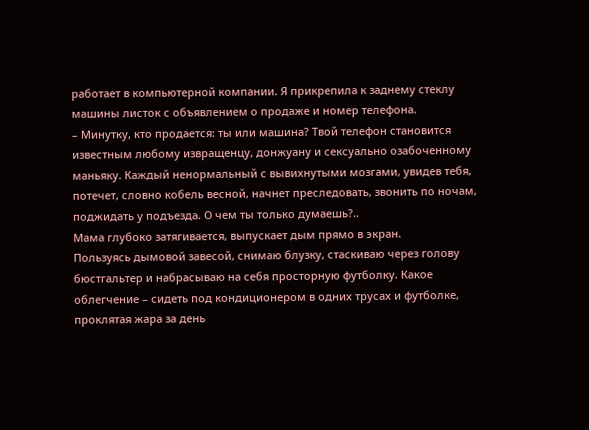работает в компьютерной компании. Я прикрепила к заднему стеклу машины листок с объявлением о продаже и номер телефона.
– Минутку, кто продается: ты или машина? Твой телефон становится известным любому извращенцу, донжуану и сексуально озабоченному маньяку. Каждый ненормальный с вывихнутыми мозгами, увидев тебя, потечет, словно кобель весной, начнет преследовать, звонить по ночам, поджидать у подъезда. О чем ты только думаешь?..
Мама глубоко затягивается, выпускает дым прямо в экран.
Пользуясь дымовой завесой, снимаю блузку, стаскиваю через голову бюстгальтер и набрасываю на себя просторную футболку. Какое облегчение – сидеть под кондиционером в одних трусах и футболке, проклятая жара за день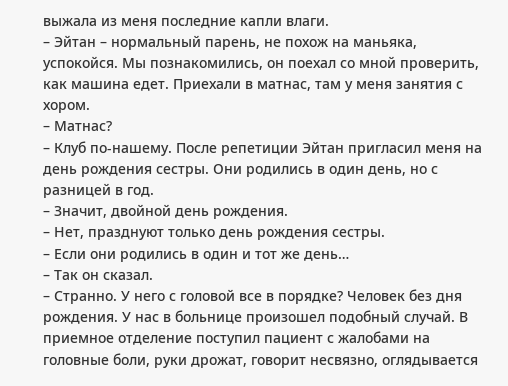выжала из меня последние капли влаги.
– Эйтан – нормальный парень, не похож на маньяка, успокойся. Мы познакомились, он поехал со мной проверить, как машина едет. Приехали в матнас, там у меня занятия с хором.
– Матнас?
– Клуб по-нашему. После репетиции Эйтан пригласил меня на день рождения сестры. Они родились в один день, но с разницей в год.
– Значит, двойной день рождения.
– Нет, празднуют только день рождения сестры.
– Если они родились в один и тот же день…
– Так он сказал.
– Странно. У него с головой все в порядке? Человек без дня рождения. У нас в больнице произошел подобный случай. В приемное отделение поступил пациент с жалобами на головные боли, руки дрожат, говорит несвязно, оглядывается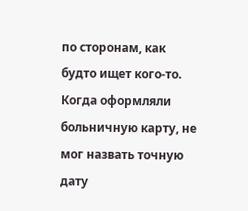по сторонам, как будто ищет кого-то. Когда оформляли больничную карту, не мог назвать точную дату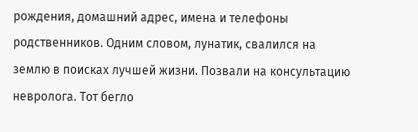рождения, домашний адрес, имена и телефоны родственников. Одним словом, лунатик, свалился на землю в поисках лучшей жизни. Позвали на консультацию невролога. Тот бегло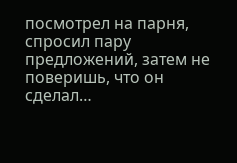посмотрел на парня, спросил пару предложений, затем не поверишь, что он сделал…